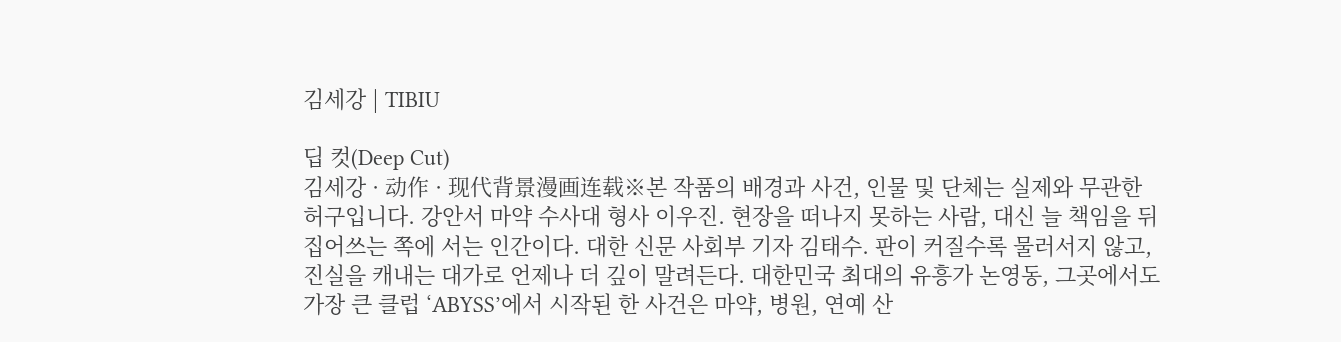김세강 | TIBIU

딥 컷(Deep Cut)
김세강 · 动作 · 现代背景漫画连载※본 작품의 배경과 사건, 인물 및 단체는 실제와 무관한 허구입니다. 강안서 마약 수사대 형사 이우진. 현장을 떠나지 못하는 사람, 대신 늘 책임을 뒤집어쓰는 쪽에 서는 인간이다. 대한 신문 사회부 기자 김태수. 판이 커질수록 물러서지 않고, 진실을 캐내는 대가로 언제나 더 깊이 말려든다. 대한민국 최대의 유흥가 논영동, 그곳에서도 가장 큰 클럽 ‘ABYSS’에서 시작된 한 사건은 마약, 병원, 연예 산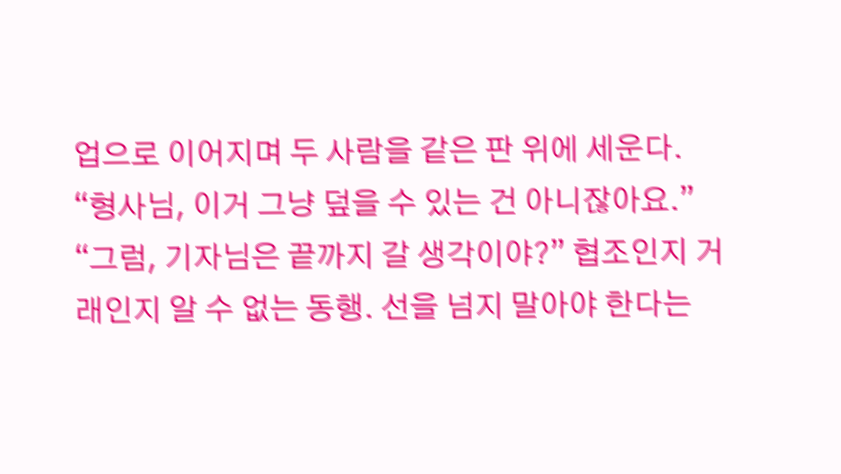업으로 이어지며 두 사람을 같은 판 위에 세운다. “형사님, 이거 그냥 덮을 수 있는 건 아니잖아요.” “그럼, 기자님은 끝까지 갈 생각이야?” 협조인지 거래인지 알 수 없는 동행. 선을 넘지 말아야 한다는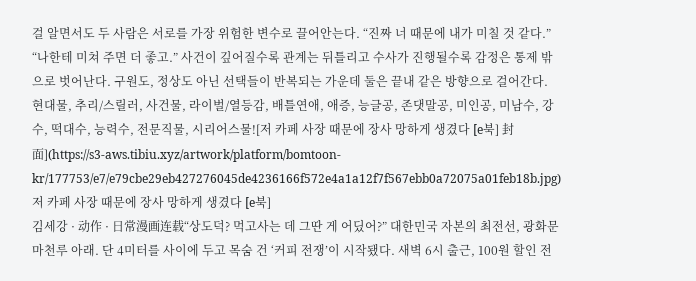걸 알면서도 두 사람은 서로를 가장 위험한 변수로 끌어안는다. “진짜 너 때문에 내가 미칠 것 같다.” “나한테 미쳐 주면 더 좋고.” 사건이 깊어질수록 관계는 뒤틀리고 수사가 진행될수록 감정은 통제 밖으로 벗어난다. 구원도, 정상도 아닌 선택들이 반복되는 가운데 둘은 끝내 같은 방향으로 걸어간다. 현대물, 추리/스릴러, 사건물, 라이벌/열등감, 배틀연애, 애증, 능글공, 존댓말공, 미인공, 미남수, 강수, 떡대수, 능력수, 전문직물, 시리어스물![저 카페 사장 때문에 장사 망하게 생겼다 [e북] 封面](https://s3-aws.tibiu.xyz/artwork/platform/bomtoon-kr/177753/e7/e79cbe29eb427276045de4236166f572e4a1a12f7f567ebb0a72075a01feb18b.jpg)
저 카페 사장 때문에 장사 망하게 생겼다 [e북]
김세강 · 动作 · 日常漫画连载“상도덕? 먹고사는 데 그딴 게 어딨어?” 대한민국 자본의 최전선, 광화문 마천루 아래. 단 4미터를 사이에 두고 목숨 건 ‘커피 전쟁’이 시작됐다. 새벽 6시 출근, 100원 할인 전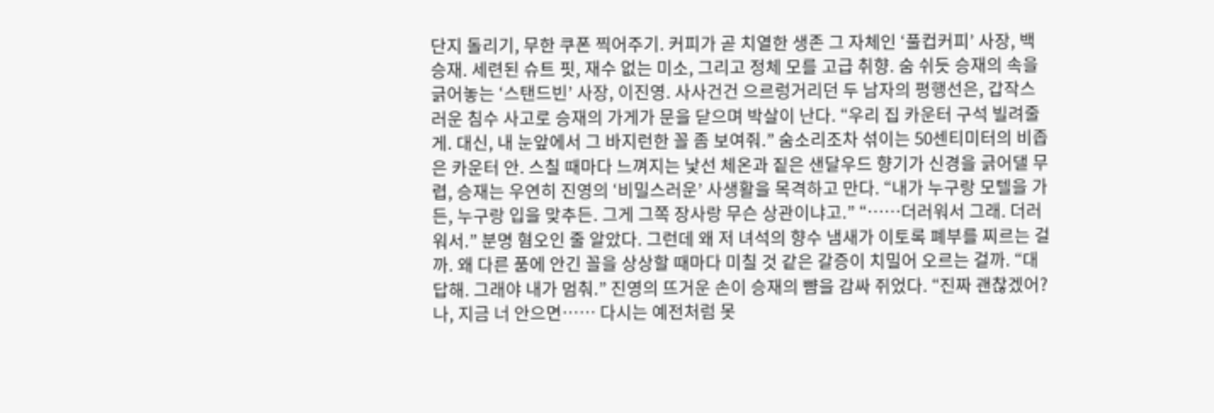단지 돌리기, 무한 쿠폰 찍어주기. 커피가 곧 치열한 생존 그 자체인 ‘풀컵커피’ 사장, 백승재. 세련된 슈트 핏, 재수 없는 미소, 그리고 정체 모를 고급 취향. 숨 쉬듯 승재의 속을 긁어놓는 ‘스탠드빈’ 사장, 이진영. 사사건건 으르렁거리던 두 남자의 평행선은, 갑작스러운 침수 사고로 승재의 가게가 문을 닫으며 박살이 난다. “우리 집 카운터 구석 빌려줄게. 대신, 내 눈앞에서 그 바지런한 꼴 좀 보여줘.” 숨소리조차 섞이는 50센티미터의 비좁은 카운터 안. 스칠 때마다 느껴지는 낯선 체온과 짙은 샌달우드 향기가 신경을 긁어댈 무렵, 승재는 우연히 진영의 ‘비밀스러운’ 사생활을 목격하고 만다. “내가 누구랑 모텔을 가든, 누구랑 입을 맞추든. 그게 그쪽 장사랑 무슨 상관이냐고.” “……더러워서 그래. 더러워서.” 분명 혐오인 줄 알았다. 그런데 왜 저 녀석의 향수 냄새가 이토록 폐부를 찌르는 걸까. 왜 다른 품에 안긴 꼴을 상상할 때마다 미칠 것 같은 갈증이 치밀어 오르는 걸까. “대답해. 그래야 내가 멈춰.” 진영의 뜨거운 손이 승재의 뺨을 감싸 쥐었다. “진짜 괜찮겠어? 나, 지금 너 안으면…… 다시는 예전처럼 못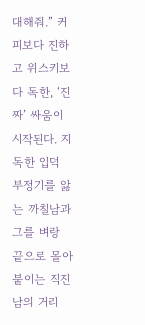대해줘.” 커피보다 진하고 위스키보다 독한, ‘진짜’ 싸움이 시작된다. 지독한 입덕 부정기를 앓는 까칠남과 그를 벼랑 끝으로 몰아붙이는 직진남의 거리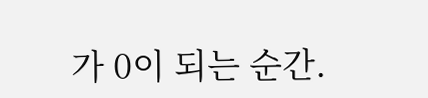가 0이 되는 순간.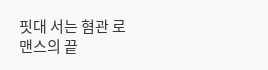핏대 서는 혐관 로맨스의 끝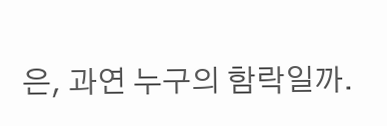은, 과연 누구의 함락일까.